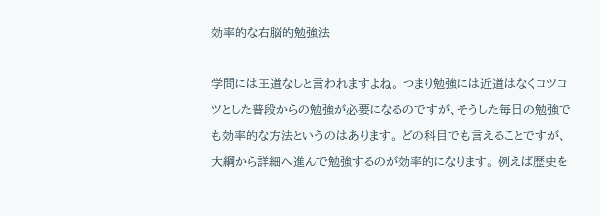効率的な右脳的勉強法

学問には王道なしと言われますよね。 つまり勉強には近道はなくコツコツとした普段からの勉強が必要になるのですが、そうした毎日の勉強でも効率的な方法というのはあります。 どの科目でも言えることですが、大綱から詳細へ進んで勉強するのが効率的になります。 例えば歴史を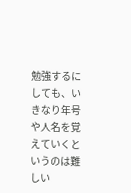勉強するにしても、いきなり年号や人名を覚えていくというのは難しい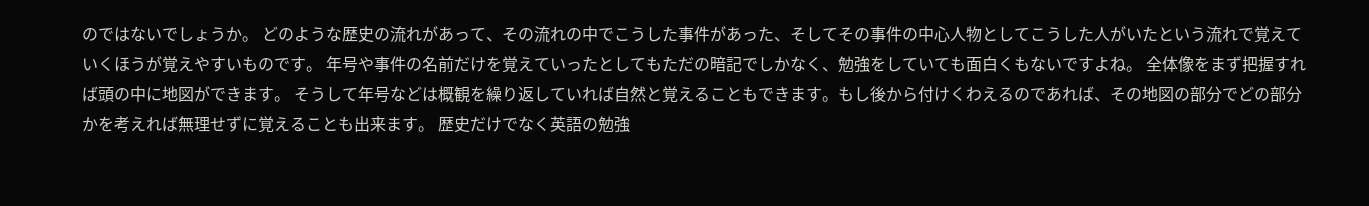のではないでしょうか。 どのような歴史の流れがあって、その流れの中でこうした事件があった、そしてその事件の中心人物としてこうした人がいたという流れで覚えていくほうが覚えやすいものです。 年号や事件の名前だけを覚えていったとしてもただの暗記でしかなく、勉強をしていても面白くもないですよね。 全体像をまず把握すれば頭の中に地図ができます。 そうして年号などは概観を繰り返していれば自然と覚えることもできます。もし後から付けくわえるのであれば、その地図の部分でどの部分かを考えれば無理せずに覚えることも出来ます。 歴史だけでなく英語の勉強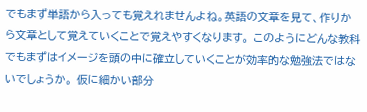でもまず単語から入っても覚えれませんよね。英語の文章を見て、作りから文章として覚えていくことで覚えやすくなります。 このようにどんな教科でもまずはイメージを頭の中に確立していくことが効率的な勉強法ではないでしょうか。 仮に細かい部分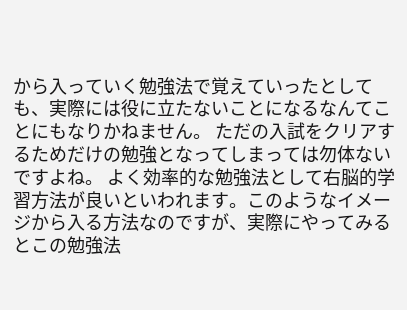から入っていく勉強法で覚えていったとしても、実際には役に立たないことになるなんてことにもなりかねません。 ただの入試をクリアするためだけの勉強となってしまっては勿体ないですよね。 よく効率的な勉強法として右脳的学習方法が良いといわれます。このようなイメージから入る方法なのですが、実際にやってみるとこの勉強法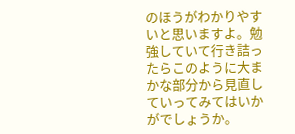のほうがわかりやすいと思いますよ。勉強していて行き詰ったらこのように大まかな部分から見直していってみてはいかがでしょうか。